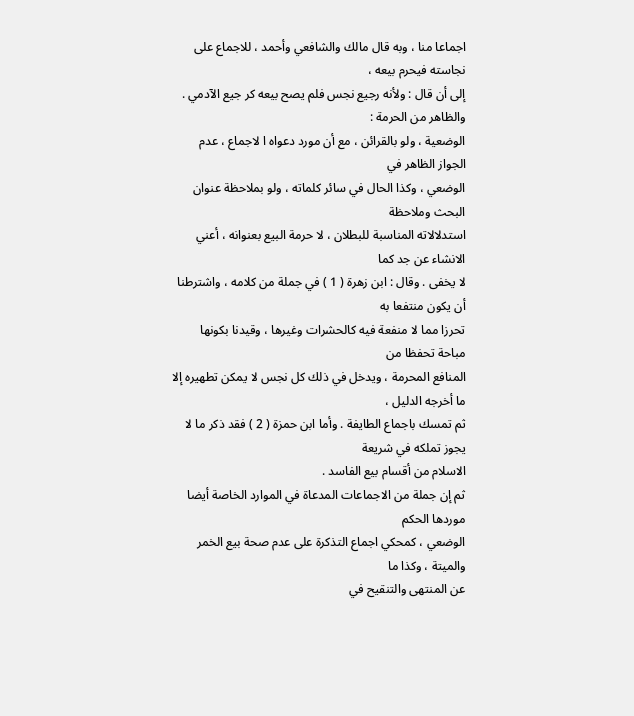اجماعا منا ، وبه قال مالك والشافعي وأحمد ، للاجماع على نجاسته فيحرم بيعه ،
إلى أن قال : ولأنه رجيع نجس فلم يصح بيعه كر جيع الآدمي . والظاهر من الحرمة :
الوضعية ، ولو بالقرائن ، مع أن مورد دعواه ا لاجماع ، عدم الجواز الظاهر في
الوضعي ، وكذا الحال في سائر كلماته ، ولو بملاحظة عنوان البحث وملاحظة
استدلالاته المناسبة للبطلان ، لا حرمة البيع بعنوانه ، أعني الانشاء عن جد كما
لا يخفى . وقال : ابن زهرة ( 1 ) في جملة من كلامه ، واشترطنا أن يكون منتفعا به
تحرزا مما لا منفعة فيه كالحشرات وغيرها ، وقيدنا بكونها مباحة تحفظا من
المنافع المحرمة ، ويدخل في ذلك كل نجس لا يمكن تطهيره إلا ما أخرجه الدليل ،
ثم تمسك باجماع الطايفة . وأما ابن حمزة ( 2 ) فقد ذكر ما لا يجوز تملكه في شريعة
الاسلام من أقسام بيع الفاسد .
ثم إن جملة من الاجماعات المدعاة في الموارد الخاصة أيضا موردها الحكم
الوضعي ، كمحكي اجماع التذكرة على عدم صحة بيع الخمر والميتة ، وكذا ما
عن المنتهى والتنقيح في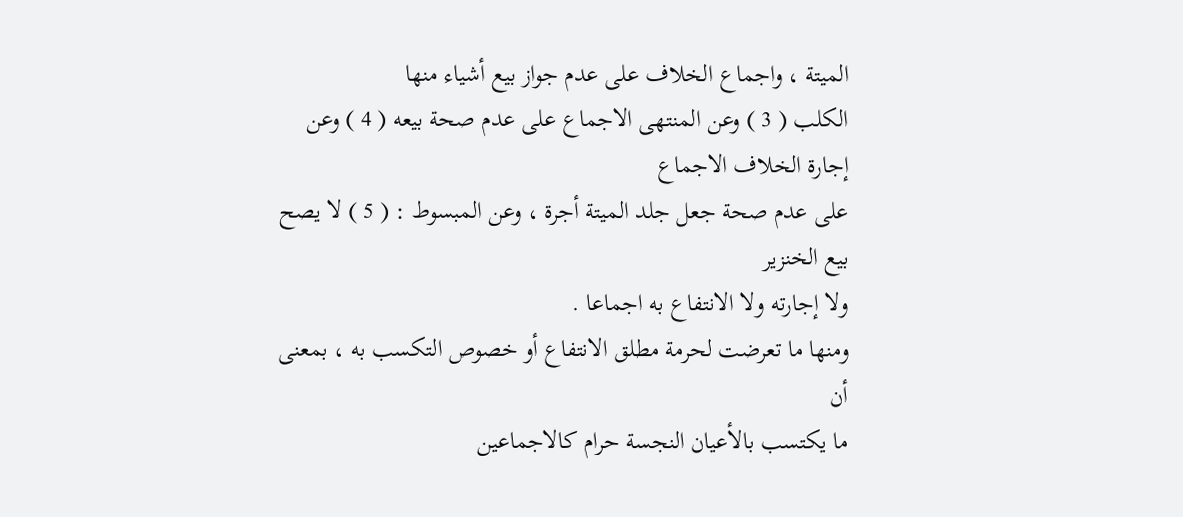الميتة ، واجماع الخلاف على عدم جواز بيع أشياء منها
الكلب ( 3 ) وعن المنتهى الاجماع على عدم صحة بيعه ( 4 ) وعن إجارة الخلاف الاجماع
على عدم صحة جعل جلد الميتة أجرة ، وعن المبسوط : ( 5 ) لا يصح بيع الخنزير
ولا إجارته ولا الانتفاع به اجماعا .
ومنها ما تعرضت لحرمة مطلق الانتفاع أو خصوص التكسب به ، بمعنى أن
ما يكتسب بالأعيان النجسة حرام كالاجماعين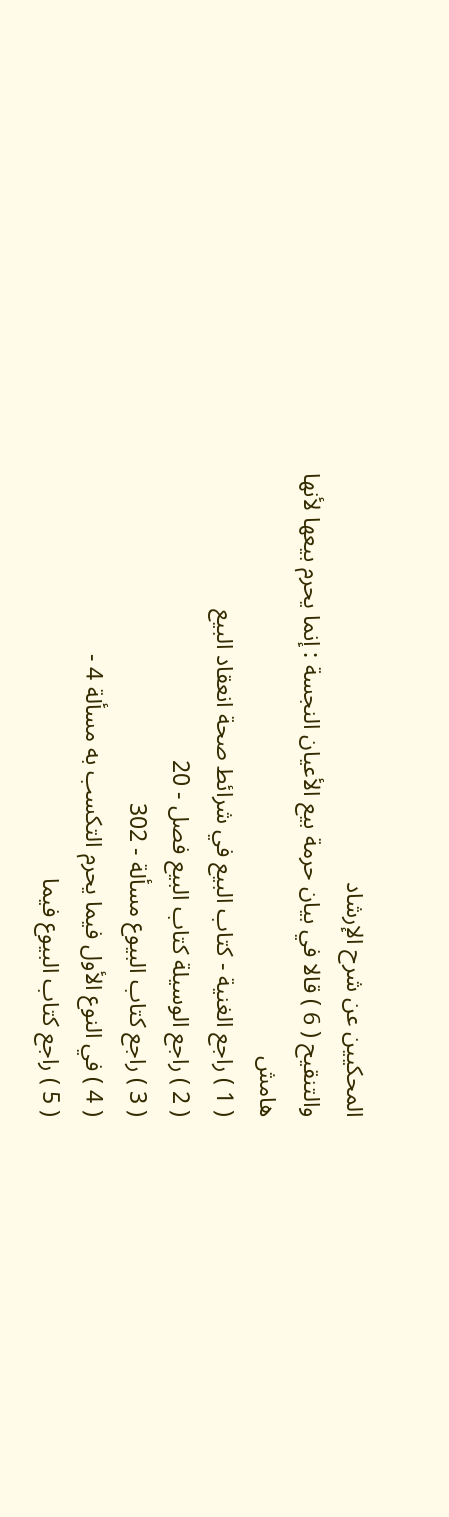المحكيين عن شرح الإرشاد
والتنقيح ( 6 ) قالا في بيان حرمة بيع الأعيان النجسة : إنما يحرم بيعها لأنها
هامش
( 1 ) راجع الغنية - كتاب البيع في شرائط صحة انعقاد البيع
( 2 ) راجع الوسيلة كتاب البيع فصل - 20
( 3 ) راجع كتاب البيوع مسألة - 302
( 4 ) في النوع الأول فيما يحرم التكسب به مسألة 4 -
( 5 ) راجع كتاب البيوع فيما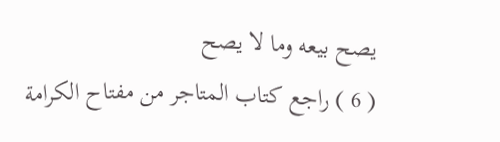يصح بيعه وما لا يصح
( 6 ) راجع كتاب المتاجر من مفتاح الكرامة